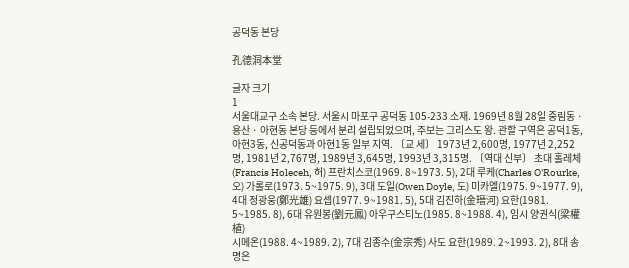공덕동 본당

孔德洞本堂

글자 크기
1
서울대교구 소속 본당. 서울시 마포구 공덕동 105-233 소재. 1969년 8월 28일 중림동 · 용산 · 아현동 본당 등에서 분리 설립되었으며, 주보는 그리스도 왕. 관할 구역은 공덕1동, 아현3동, 신공덕동과 아현1동 일부 지역. 〔교 세〕 1973년 2,600명, 1977년 2,252명, 1981년 2,767명, 1989년 3,645명, 1993년 3,315명. 〔역대 신부〕 초대 홀레체(Francis Holeceh, 허) 프란치스코(1969. 8~1973. 5), 2대 루케(Charles O'Rourke, 오) 가롤로(1973. 5~1975. 9), 3대 도일(Owen Doyle, 도) 미카엘(1975. 9~1977. 9), 4대 정광웅(鄭光雄) 요셉(1977. 9~1981. 5), 5대 김진하(金瑨河) 요한(1981. 5~1985. 8), 6대 유원봉(劉元鳳) 아우구스티노(1985. 8~1988. 4), 임시 양권식(梁權植)
시메온(1988. 4~1989. 2), 7대 김종수(金宗秀) 사도 요한(1989. 2~1993. 2), 8대 송명은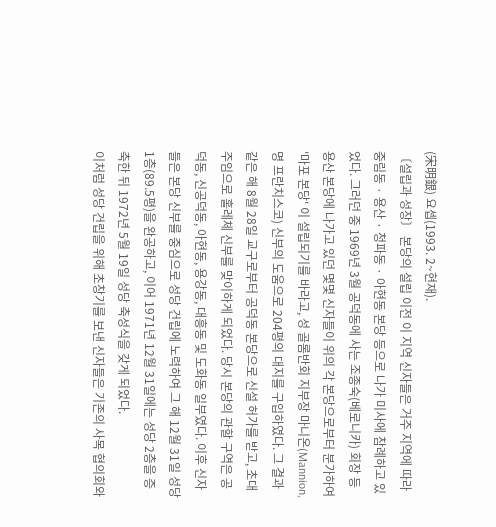(宋明銀) 요셉(1993. 2~현재).
〔설립과 성장〕 본당의 설립 이전 이 지역 신자들은 거주 지역에 따라 중림동 · 용산 · 청파동 · 아현동 본당 등으로 나가 미사에 참례하고 있었다. 그러던 중 1969년 3월 공덕동에 사는 조종숙(베로니카) 회장 등 용산 본당에 나가고 있던 몇몇 신자들이 위의 각 본당으로부터 분가하여 '마포 본당' 이 설립되기를 바라고, 성 골롬반회 지부장 마니온(Mannion, 명 프란치스코) 신부의 도움으로 204평의 대지를 구입하였다. 그 결과 같은 해 8월 28일 교구로부터 공덕동 본당으로 신설 허가를 받고, 초대 주임으로 홀레체 신부를 맞이하게 되었다. 당시 본당의 관할 구역은 공덕동, 신공덕동, 아현동, 용강동, 대흥동 및 도화동 일부였다. 이후 신자들은 본당 신부를 중심으로 성당 건립에 노력하여 그 해 12월 31일 성당 1층(89.5평)을 완공하고, 이어 1971년 12월 31일에는 성당 2층을 증축한 뒤 1972년 5월 19일 성당 축성식을 갖게 되었다.
이처럼 성당 건립을 위해 초창기를 보낸 신자들은 기존의 사목 협의회와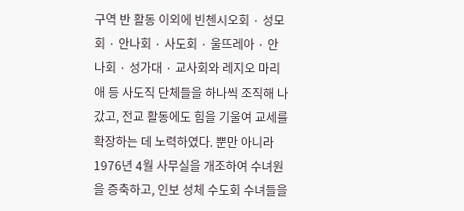구역 반 활동 이외에 빈첸시오회 · 성모회 · 안나회 · 사도회 · 울뜨레아 · 안나회 · 성가대 · 교사회와 레지오 마리애 등 사도직 단체들을 하나씩 조직해 나갔고, 전교 활동에도 힘을 기울여 교세를 확장하는 데 노력하였다. 뿐만 아니라 1976년 4월 사무실을 개조하여 수녀원을 증축하고, 인보 성체 수도회 수녀들을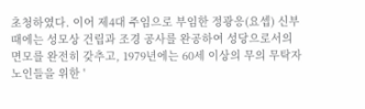초청하였다. 이어 제4대 주임으로 부임한 정광응(요셉) 신부 때에는 성모상 건립과 조경 공사를 완공하여 성당으로서의 면모를 완전히 갖추고, 1979년에는 60세 이상의 무의 무탁자 노인들을 위한 '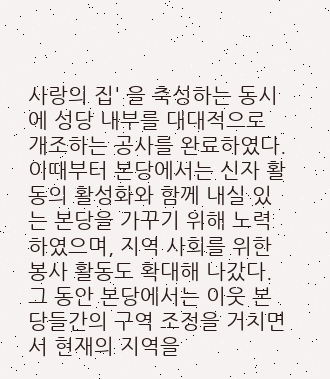사랑의 집' 을 축성하는 동시에 성당 내부를 대대적으로 개조하는 공사를 완료하였다. 이때부터 본당에서는 신자 활동의 활성화와 함께 내실 있는 본당을 가꾸기 위해 노력하였으며, 지역 사회를 위한 봉사 활동도 확대해 나갔다. 그 동안 본당에서는 이웃 본당들간의 구역 조정을 거치면서 현재의 지역을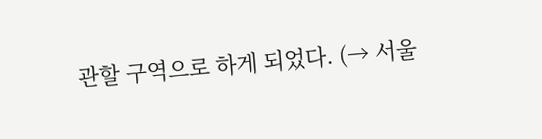관할 구역으로 하게 되었다. (→ 서울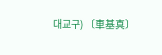대교구) 〔車基真〕